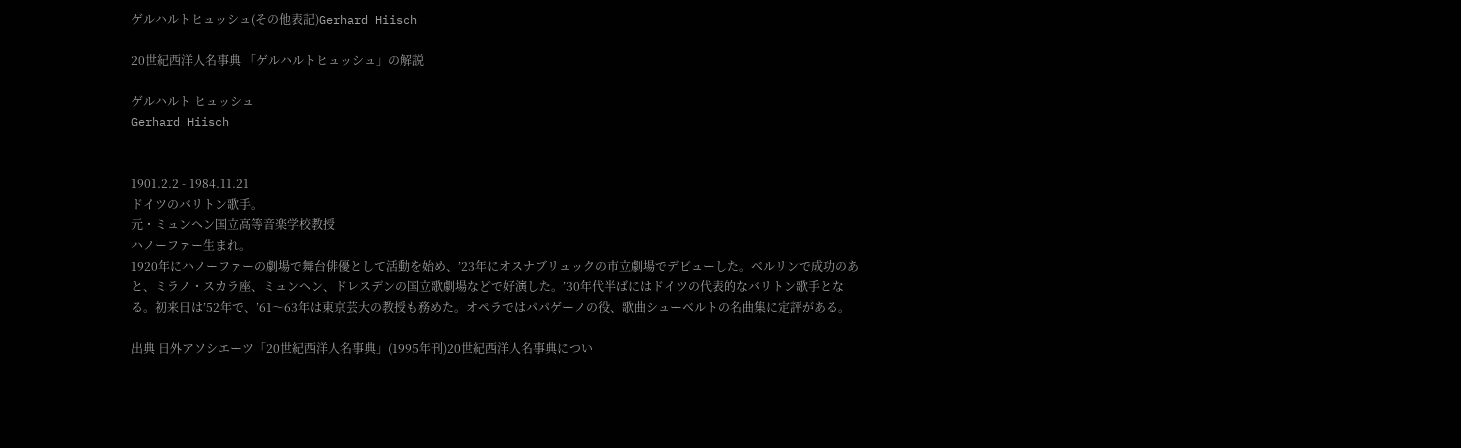ゲルハルトヒュッシュ(その他表記)Gerhard Hiisch

20世紀西洋人名事典 「ゲルハルトヒュッシュ」の解説

ゲルハルト ヒュッシュ
Gerhard Hiisch


1901.2.2 - 1984.11.21
ドイツのバリトン歌手。
元・ミュンヘン国立高等音楽学校教授
ハノーファー生まれ。
1920年にハノーファーの劇場で舞台俳優として活動を始め、’23年にオスナブリュックの市立劇場でデビューした。ベルリンで成功のあと、ミラノ・スカラ座、ミュンヘン、ドレスデンの国立歌劇場などで好演した。’30年代半ばにはドイツの代表的なバリトン歌手となる。初来日は’52年で、’61〜63年は東京芸大の教授も務めた。オペラではパパゲーノの役、歌曲シューベルトの名曲集に定評がある。

出典 日外アソシエーツ「20世紀西洋人名事典」(1995年刊)20世紀西洋人名事典につい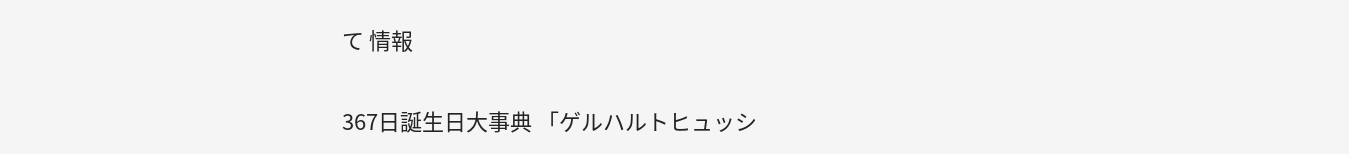て 情報

367日誕生日大事典 「ゲルハルトヒュッシ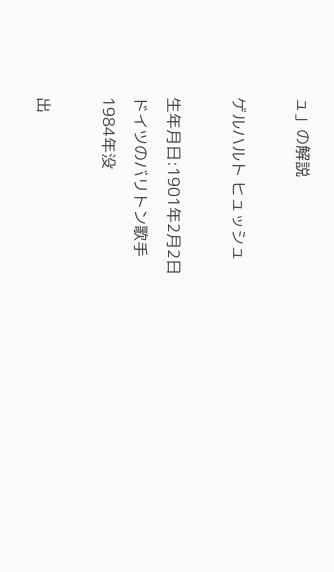ュ」の解説

ゲルハルト ヒュッシュ

生年月日:1901年2月2日
ドイツのバリトン歌手
1984年没

出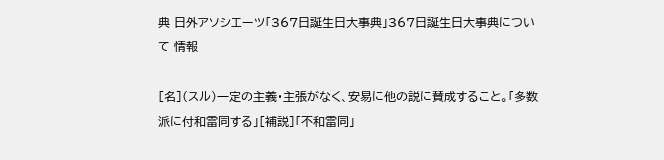典 日外アソシエーツ「367日誕生日大事典」367日誕生日大事典について 情報

[名](スル)一定の主義・主張がなく、安易に他の説に賛成すること。「多数派に付和雷同する」[補説]「不和雷同」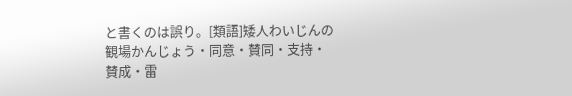と書くのは誤り。[類語]矮人わいじんの観場かんじょう・同意・賛同・支持・賛成・雷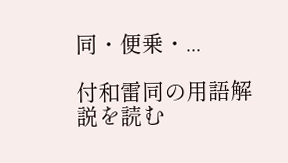同・便乗・...

付和雷同の用語解説を読む